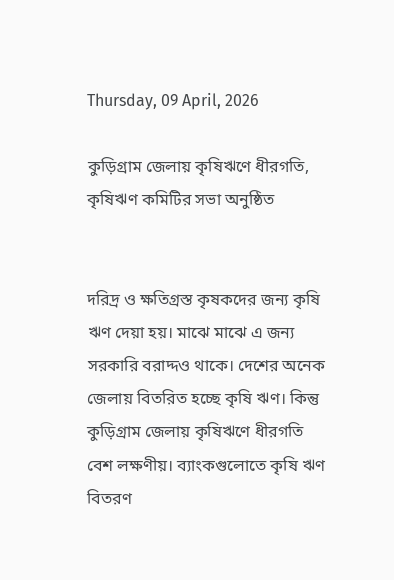Thursday, 09 April, 2026

কুড়িগ্রাম জেলায় কৃষিঋণে ধীরগতি, কৃষিঋণ কমিটির সভা অনুষ্ঠিত


দরিদ্র ও ক্ষতিগ্রস্ত কৃষকদের জন্য কৃষি ঋণ দেয়া হয়। মাঝে মাঝে এ জন্য সরকারি বরাদ্দও থাকে। দেশের অনেক জেলায় বিতরিত হচ্ছে কৃষি ঋণ। কিন্তু কুড়িগ্রাম জেলায় কৃষিঋণে ধীরগতি বেশ লক্ষণীয়। ব্যাংকগুলোতে কৃষি ঋণ বিতরণ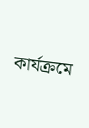কার্যক্রমে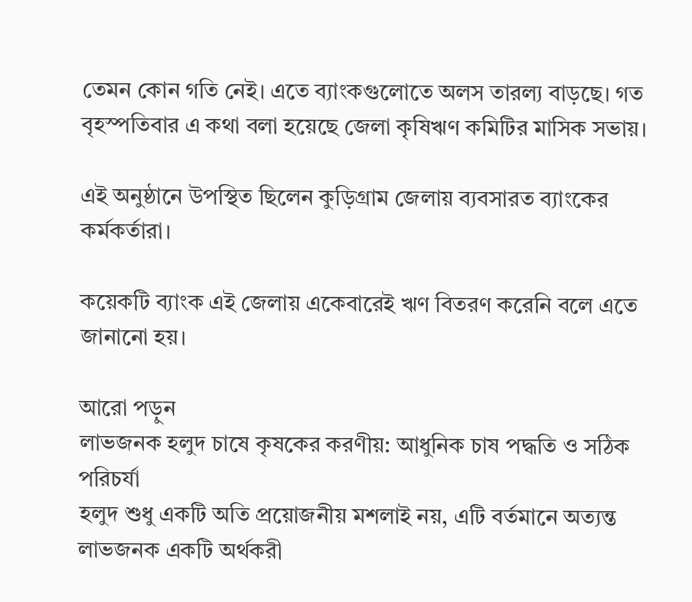তেমন কোন গতি নেই। এতে ব্যাংকগুলোতে অলস তারল্য বাড়ছে। গত বৃহস্পতিবার এ কথা বলা হয়েছে জেলা কৃষিঋণ কমিটির মাসিক সভায়।

এই অনুষ্ঠানে উপস্থিত ছিলেন কুড়িগ্রাম জেলায় ব্যবসারত ব্যাংকের কর্মকর্তারা।

কয়েকটি ব্যাংক এই জেলায় একেবারেই ঋণ বিতরণ করেনি বলে এতে জানানো হয়।

আরো পড়ুন
লাভজনক হলুদ চাষে কৃষকের করণীয়: আধুনিক চাষ পদ্ধতি ও সঠিক পরিচর্যা
হলুদ শুধু একটি অতি প্রয়োজনীয় মশলাই নয়, এটি বর্তমানে অত্যন্ত লাভজনক একটি অর্থকরী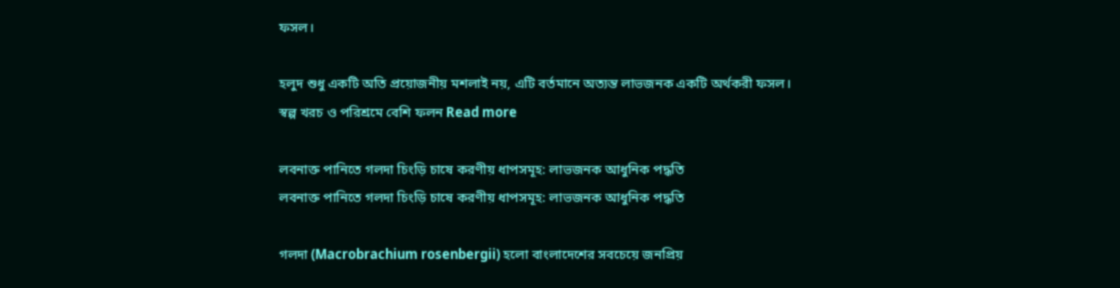ফসল।

হলুদ শুধু একটি অতি প্রয়োজনীয় মশলাই নয়, এটি বর্তমানে অত্যন্ত লাভজনক একটি অর্থকরী ফসল। স্বল্প খরচ ও পরিশ্রমে বেশি ফলন Read more

লবনাক্ত পানিতে গলদা চিংড়ি চাষে করণীয় ধাপসমূহ: লাভজনক আধুনিক পদ্ধতি
লবনাক্ত পানিতে গলদা চিংড়ি চাষে করণীয় ধাপসমূহ: লাভজনক আধুনিক পদ্ধতি

গলদা (Macrobrachium rosenbergii) হলো বাংলাদেশের সবচেয়ে জনপ্রিয়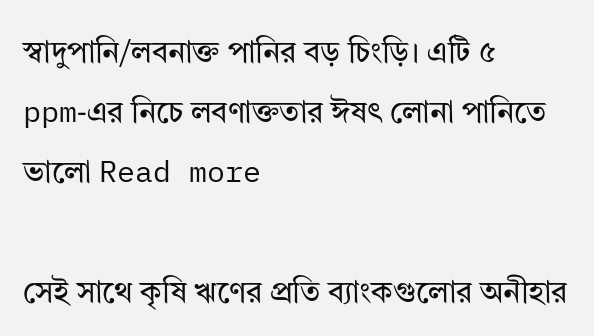স্বাদুপানি/লবনাক্ত পানির বড় চিংড়ি। এটি ৫ ppm‑এর নিচে লবণাক্ততার ঈষৎ লোনা পানিতে ভালো Read more

সেই সাথে কৃষি ঋণের প্রতি ব্যাংকগুলোর অনীহার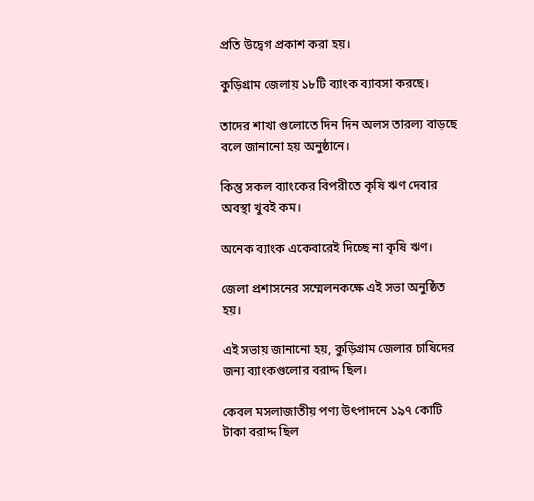প্রতি উদ্বেগ প্রকাশ করা হয়।

কুড়িগ্রাম জেলায় ১৮টি ব্যাংক ব্যাবসা করছে।

তাদের শাখা গুলোতে দিন দিন অলস তারল্য বাড়ছে বলে জানানো হয় অনুষ্ঠানে।

কিন্তু সকল ব্যাংকের বিপরীতে কৃষি ঋণ দেবার অবস্থা খুবই কম।

অনেক ব্যাংক একেবারেই দিচ্ছে না কৃষি ঋণ।

জেলা প্রশাসনের সম্মেলনকক্ষে এই সভা অনুষ্ঠিত হয়।

এই সভায় জানানো হয়, কুড়িগ্রাম জেলার চাষিদের জন্য ব্যাংকগুলোর বরাদ্দ ছিল।

কেবল মসলাজাতীয় পণ্য উৎপাদনে ১৯৭ কোটি টাকা বরাদ্দ ছিল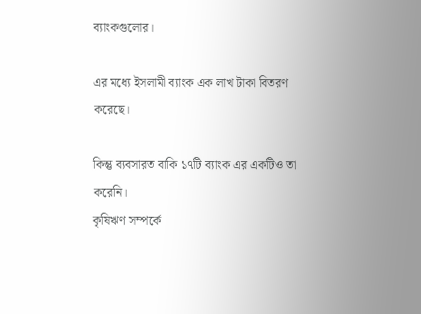ব্যাংকগুলোর।

এর মধ্যে ইসলামী ব্যাংক এক লাখ টাকা বিতরণ করেছে।

কিন্তু ব্যবসারত বাকি ১৭টি ব্যাংক এর একটিও তা করেনি।
কৃষিঋণ সম্পর্কে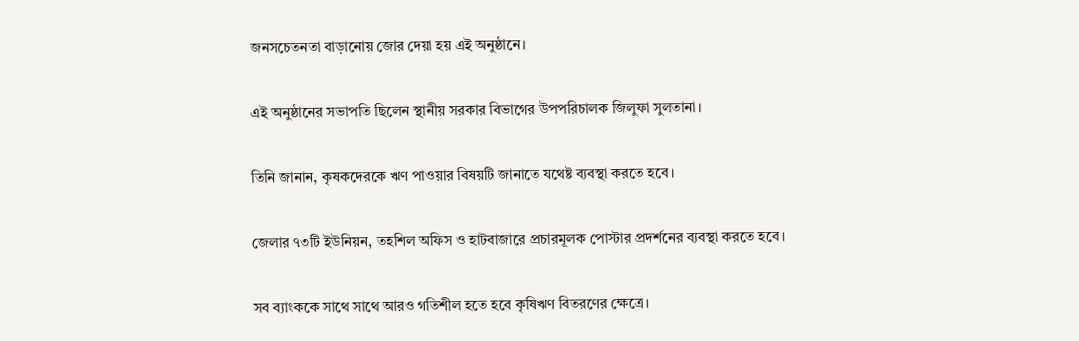জনসচেতনতা বাড়ানোয় জোর দেয়া হয় এই অনুষ্ঠানে।

এই অনুষ্ঠানের সভাপতি ছিলেন স্থানীয় সরকার বিভাগের উপপরিচালক জিলুফা সুলতানা।

তিনি জানান, কৃষকদেরকে ঋণ পাওয়ার বিষয়টি জানাতে যথেষ্ট ব্যবস্থা করতে হবে।

জেলার ৭৩টি ইউনিয়ন, তহশিল অফিস ও হাটবাজারে প্রচারমূলক পোস্টার প্রদর্শনের ব্যবস্থা করতে হবে।

সব ব্যাংককে সাথে সাথে আরও গতিশীল হতে হবে কৃষিঋণ বিতরণের ক্ষেত্রে।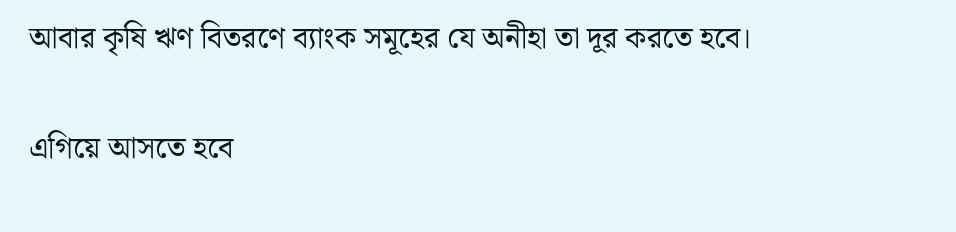আবার কৃষি ঋণ বিতরণে ব্যাংক সমূহের যে অনীহা তা দূর করতে হবে।

এগিয়ে আসতে হবে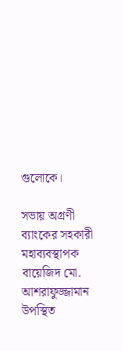গুলোকে।

সভায় অগ্রণী ব্যাংকের সহকারী মহাব্যবস্থাপক বায়েজিদ মো. আশরাফুজ্জামান উপস্থিত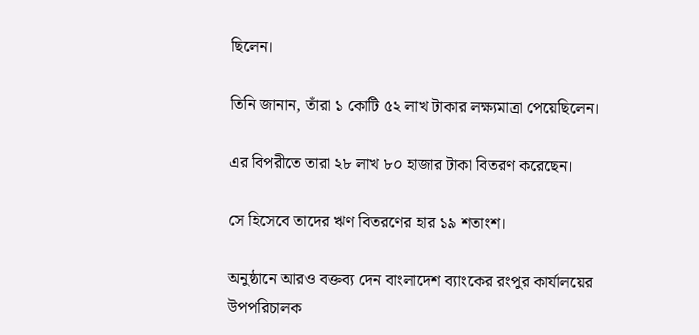ছিলেন।

তিনি জানান, তাঁরা ১ কোটি ৫২ লাখ টাকার লক্ষ্যমাত্রা পেয়েছিলেন।

এর বিপরীতে তারা ২৮ লাখ ৮০ হাজার টাকা বিতরণ করেছেন।

সে হিসেবে তাদের ঋণ বিতরণের হার ১৯ শতাংশ।

অনুষ্ঠানে আরও বক্তব্য দেন বাংলাদেশ ব্যাংকের রংপুর কার্যালয়ের উপপরিচালক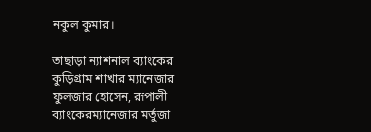নকুল কুমার।

তাছাড়া ন্যাশনাল ব্যাংকের কুড়িগ্রাম শাখার ম্যানেজার ফুলজার হোসেন, রূপালী ব্যাংকেরম্যানেজার মর্তুজা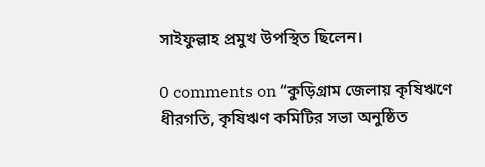সাইফুল্লাহ প্রমুখ উপস্থিত ছিলেন।

0 comments on “কুড়িগ্রাম জেলায় কৃষিঋণে ধীরগতি, কৃষিঋণ কমিটির সভা অনুষ্ঠিত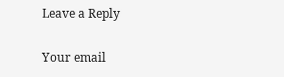Leave a Reply

Your email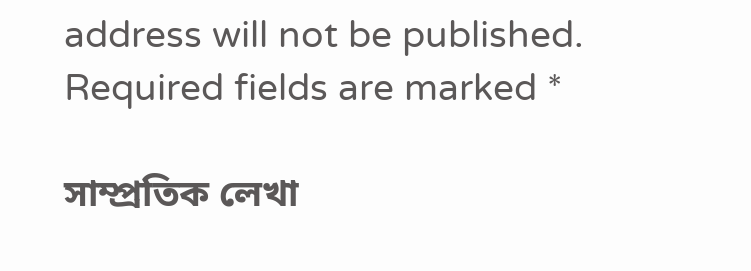address will not be published. Required fields are marked *

সাম্প্রতিক লেখা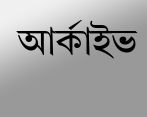আর্কাইভ